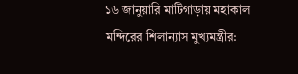১৬ জানুয়ারি মাটিগাড়ায় মহাকাল মন্দিরের শিলান্যাস মুখ্যমন্ত্রীর: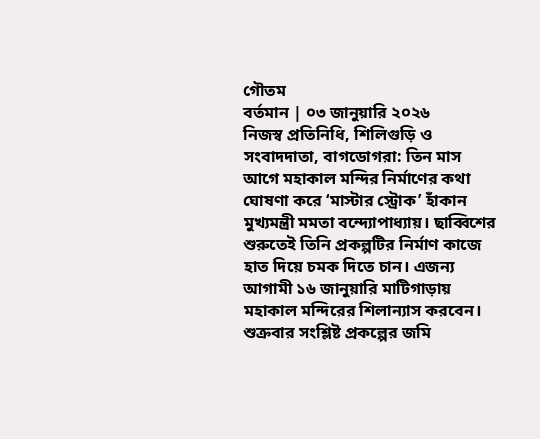গৌতম
বর্তমান | ০৩ জানুয়ারি ২০২৬
নিজস্ব প্রতিনিধি, শিলিগুড়ি ও সংবাদদাতা, বাগডোগরা: তিন মাস আগে মহাকাল মন্দির নির্মাণের কথা ঘোষণা করে ‘মাস্টার স্ট্রোক’ হাঁকান মুখ্যমন্ত্রী মমতা বন্দ্যোপাধ্যায়। ছাব্বিশের শুরুতেই তিনি প্রকল্পটির নির্মাণ কাজে হাত দিয়ে চমক দিতে চান। এজন্য আগামী ১৬ জানুয়ারি মাটিগাড়ায় মহাকাল মন্দিরের শিলান্যাস করবেন। শুক্রবার সংশ্লিষ্ট প্রকল্পের জমি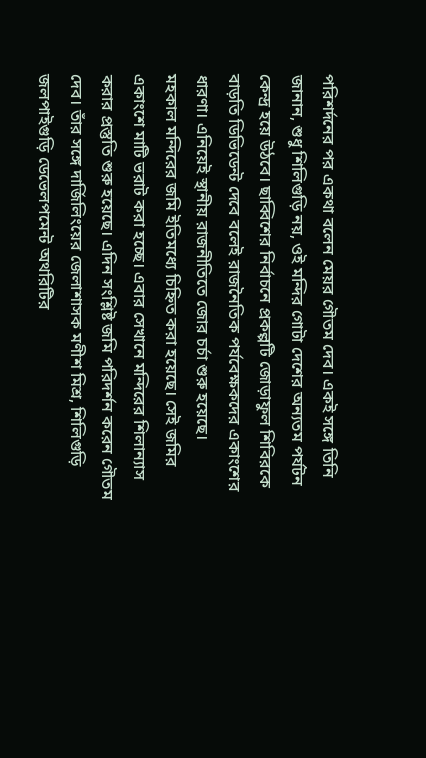পরিশর্দনের পর একথা বলেন মেয়র গৌতম দেব। একই সঙ্গে তিনি জানান, শুধু শিলিগুড়ি নয়, ওই মন্দির গোটা দেশের অন্যতম পর্যটন কেন্দ্র হয়ে উঠবে। ছাব্বিশের নির্বাচনে প্রকল্পটি জোড়াফুল শিবিরকে বাড়তি ডিভিডেন্ট দেবে বলেই রাজনৈতিক পর্যবেক্ষকদের একাংশের ধারণা। এনিয়েই স্থানীয় রাজনীতিতে জোর চর্চা শুরু হয়েছে।
মহকাল মন্দিরের জমি ইতিমধ্যে চিহ্নিত করা হয়েছে। সেই জমির একাংশে মাটি ভরাট করা হচ্ছে। এবার সেখানে মন্দিরের শিলান্যাস করার প্রস্তুতি শুরু হয়েছে। এদিন সংশ্লিষ্ট জমি পরিদর্শন করেন গৌতম দেব। তাঁর সঙ্গে দার্জিলিংয়ের জেলাশাসক মণীশ মিশ্র, শিলিগুড়ি জলপাইগুড়ি ডেভেলপমেন্ট অথরিটির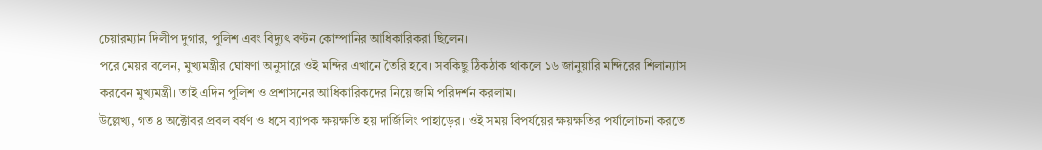চেয়ারম্যান দিলীপ দুগার, পুলিশ এবং বিদ্যুৎ বণ্টন কোম্পানির আধিকারিকরা ছিলেন।
পরে মেয়র বলেন, মুখ্যমন্ত্রীর ঘোষণা অনুসারে ওই মন্দির এখানে তৈরি হবে। সবকিছু ঠিকঠাক থাকলে ১৬ জানুয়ারি মন্দিরের শিলান্যাস করবেন মুখ্যমন্ত্রী। তাই এদিন পুলিশ ও প্রশাসনের আধিকারিকদের নিয়ে জমি পরিদর্শন করলাম।
উল্লেখ্য, গত ৪ অক্টোবর প্রবল বর্ষণ ও ধসে ব্যাপক ক্ষয়ক্ষতি হয় দার্জিলিং পাহাড়ের। ওই সময় বিপর্যয়ের ক্ষয়ক্ষতির পর্যালোচনা করতে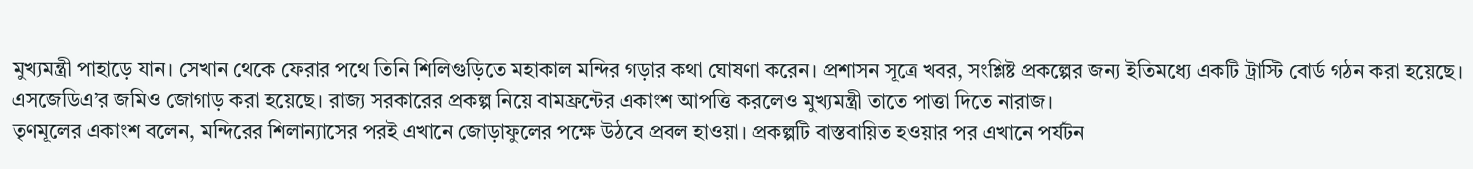মুখ্যমন্ত্রী পাহাড়ে যান। সেখান থেকে ফেরার পথে তিনি শিলিগুড়িতে মহাকাল মন্দির গড়ার কথা ঘোষণা করেন। প্রশাসন সূত্রে খবর, সংশ্লিষ্ট প্রকল্পের জন্য ইতিমধ্যে একটি ট্রাস্টি বোর্ড গঠন করা হয়েছে। এসজেডিএ’র জমিও জোগাড় করা হয়েছে। রাজ্য সরকারের প্রকল্প নিয়ে বামফ্রন্টের একাংশ আপত্তি করলেও মুখ্যমন্ত্রী তাতে পাত্তা দিতে নারাজ।
তৃণমূলের একাংশ বলেন, মন্দিরের শিলান্যাসের পরই এখানে জোড়াফুলের পক্ষে উঠবে প্রবল হাওয়া। প্রকল্পটি বাস্তবায়িত হওয়ার পর এখানে পর্যটন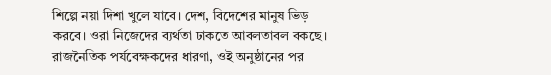শিল্পে নয়া দিশা খুলে যাবে। দেশ, বিদেশের মানুষ ভিড় করবে। ওরা নিজেদের ব্যর্থতা ঢাকতে আবলতাবল বকছে। রাজনৈতিক পর্যবেক্ষকদের ধারণা, ওই অনুষ্ঠানের পর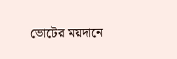ভোটের ময়দানে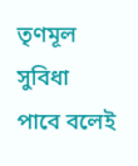তৃণমূল সুবিধা পাবে বলেই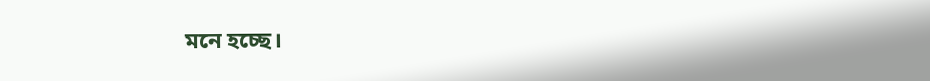মনে হচ্ছে।